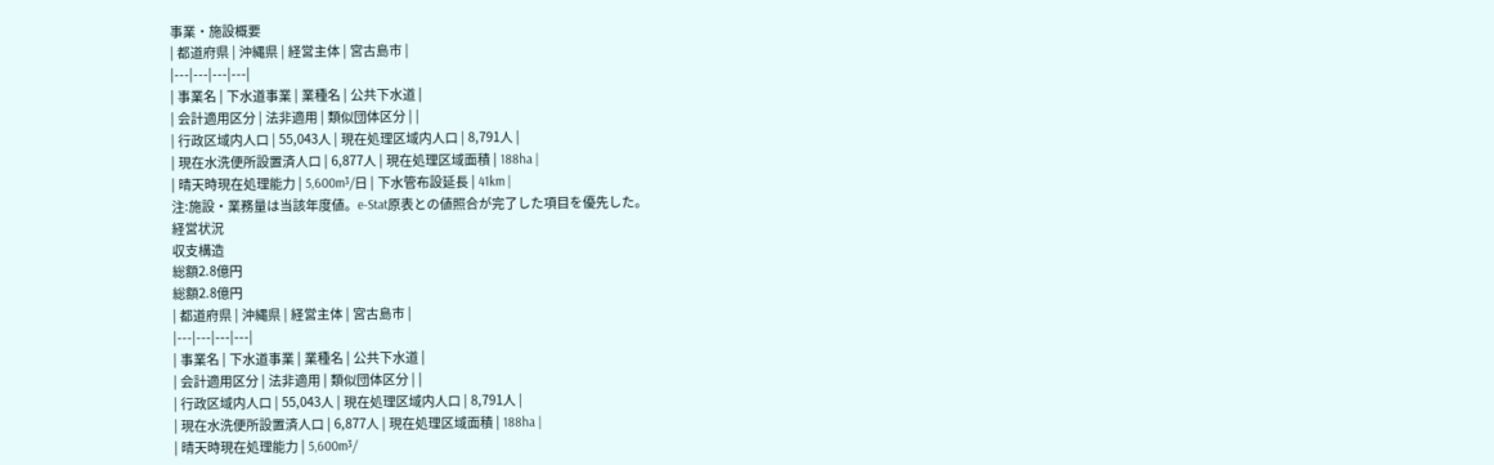事業・施設概要
| 都道府県 | 沖縄県 | 経営主体 | 宮古島市 |
|---|---|---|---|
| 事業名 | 下水道事業 | 業種名 | 公共下水道 |
| 会計適用区分 | 法非適用 | 類似団体区分 | |
| 行政区域内人口 | 55,043人 | 現在処理区域内人口 | 8,791人 |
| 現在水洗便所設置済人口 | 6,877人 | 現在処理区域面積 | 188ha |
| 晴天時現在処理能力 | 5,600m³/日 | 下水管布設延長 | 41km |
注:施設・業務量は当該年度値。e-Stat原表との値照合が完了した項目を優先した。
経営状況
収支構造
総額2.8億円
総額2.8億円
| 都道府県 | 沖縄県 | 経営主体 | 宮古島市 |
|---|---|---|---|
| 事業名 | 下水道事業 | 業種名 | 公共下水道 |
| 会計適用区分 | 法非適用 | 類似団体区分 | |
| 行政区域内人口 | 55,043人 | 現在処理区域内人口 | 8,791人 |
| 現在水洗便所設置済人口 | 6,877人 | 現在処理区域面積 | 188ha |
| 晴天時現在処理能力 | 5,600m³/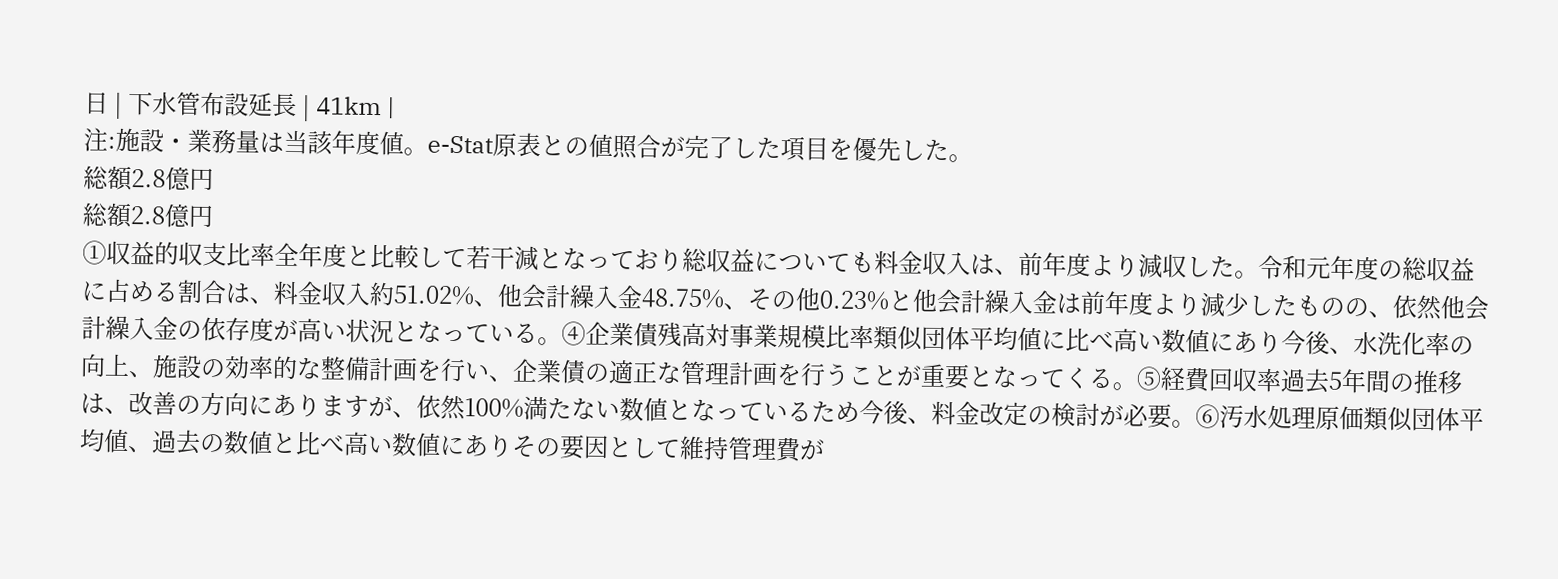日 | 下水管布設延長 | 41km |
注:施設・業務量は当該年度値。e-Stat原表との値照合が完了した項目を優先した。
総額2.8億円
総額2.8億円
①収益的収支比率全年度と比較して若干減となっており総収益についても料金収入は、前年度より減収した。令和元年度の総収益に占める割合は、料金収入約51.02%、他会計繰入金48.75%、その他0.23%と他会計繰入金は前年度より減少したものの、依然他会計繰入金の依存度が高い状況となっている。④企業債残高対事業規模比率類似団体平均値に比べ高い数値にあり今後、水洗化率の向上、施設の効率的な整備計画を行い、企業債の適正な管理計画を行うことが重要となってくる。⑤経費回収率過去5年間の推移は、改善の方向にありますが、依然100%満たない数値となっているため今後、料金改定の検討が必要。⑥汚水処理原価類似団体平均値、過去の数値と比べ高い数値にありその要因として維持管理費が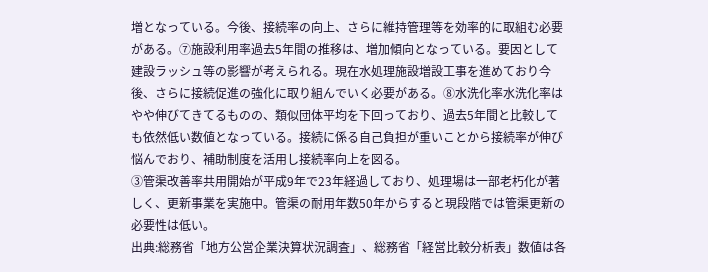増となっている。今後、接続率の向上、さらに維持管理等を効率的に取組む必要がある。⑦施設利用率過去5年間の推移は、増加傾向となっている。要因として建設ラッシュ等の影響が考えられる。現在水処理施設増設工事を進めており今後、さらに接続促進の強化に取り組んでいく必要がある。⑧水洗化率水洗化率はやや伸びてきてるものの、類似団体平均を下回っており、過去5年間と比較しても依然低い数値となっている。接続に係る自己負担が重いことから接続率が伸び悩んでおり、補助制度を活用し接続率向上を図る。
③管渠改善率共用開始が平成9年で23年経過しており、処理場は一部老朽化が著しく、更新事業を実施中。管渠の耐用年数50年からすると現段階では管渠更新の必要性は低い。
出典:総務省「地方公営企業決算状況調査」、総務省「経営比較分析表」数値は各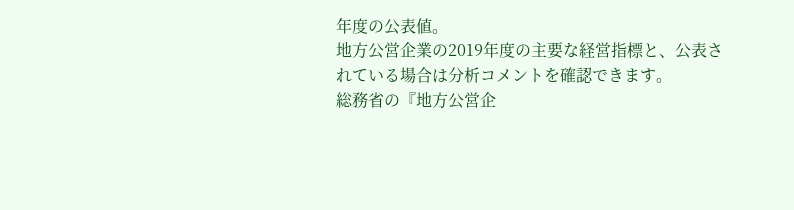年度の公表値。
地方公営企業の2019年度の主要な経営指標と、公表されている場合は分析コメントを確認できます。
総務省の『地方公営企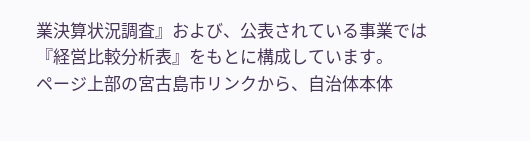業決算状況調査』および、公表されている事業では『経営比較分析表』をもとに構成しています。
ページ上部の宮古島市リンクから、自治体本体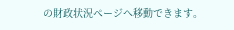の財政状況ページへ移動できます。